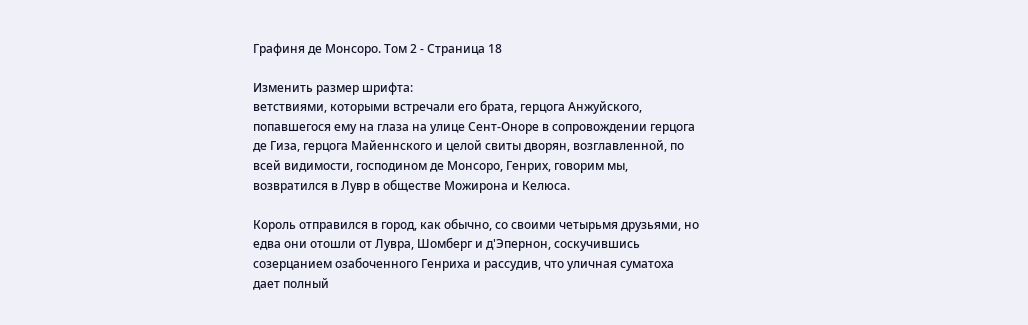Графиня де Монсоро. Том 2 - Страница 18

Изменить размер шрифта:
ветствиями, которыми встречали его брата, герцога Анжуйского, попавшегося ему на глаза на улице Сент-Оноре в сопровождении герцога де Гиза, герцога Майеннского и целой свиты дворян, возглавленной, по всей видимости, господином де Монсоро, Генрих, говорим мы, возвратился в Лувр в обществе Можирона и Келюса.

Король отправился в город, как обычно, со своими четырьмя друзьями, но едва они отошли от Лувра, Шомберг и д'Эпернон, соскучившись созерцанием озабоченного Генриха и рассудив, что уличная суматоха дает полный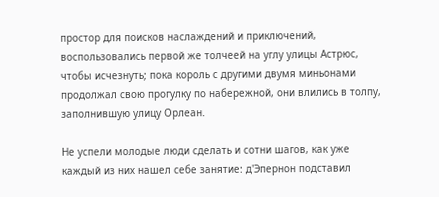простор для поисков наслаждений и приключений, воспользовались первой же толчеей на углу улицы Астрюс, чтобы исчезнуть; пока король с другими двумя миньонами продолжал свою прогулку по набережной, они влились в толпу, заполнившую улицу Орлеан.

Не успели молодые люди сделать и сотни шагов, как уже каждый из них нашел себе занятие: д'Эпернон подставил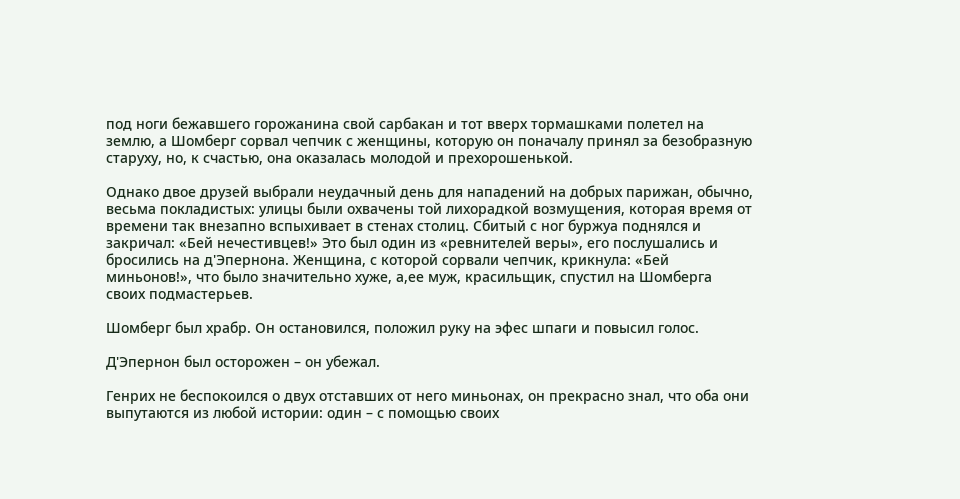под ноги бежавшего горожанина свой сарбакан и тот вверх тормашками полетел на землю, а Шомберг сорвал чепчик с женщины, которую он поначалу принял за безобразную старуху, но, к счастью, она оказалась молодой и прехорошенькой.

Однако двое друзей выбрали неудачный день для нападений на добрых парижан, обычно, весьма покладистых: улицы были охвачены той лихорадкой возмущения, которая время от времени так внезапно вспыхивает в стенах столиц. Сбитый с ног буржуа поднялся и закричал: «Бей нечестивцев!» Это был один из «ревнителей веры», его послушались и бросились на д'Эпернона. Женщина, с которой сорвали чепчик, крикнула: «Бей миньонов!», что было значительно хуже, а,ее муж, красильщик, спустил на Шомберга своих подмастерьев.

Шомберг был храбр. Он остановился, положил руку на эфес шпаги и повысил голос.

Д'Эпернон был осторожен – он убежал.

Генрих не беспокоился о двух отставших от него миньонах, он прекрасно знал, что оба они выпутаются из любой истории: один – с помощью своих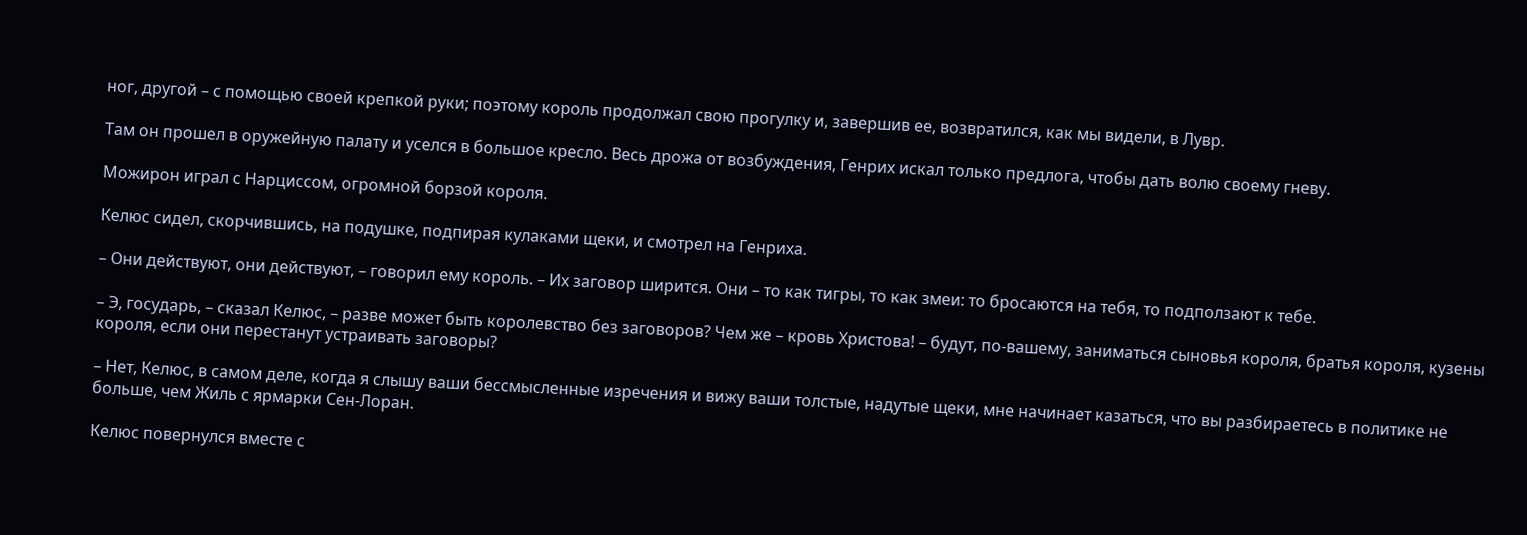ног, другой – с помощью своей крепкой руки; поэтому король продолжал свою прогулку и, завершив ее, возвратился, как мы видели, в Лувр.

Там он прошел в оружейную палату и уселся в большое кресло. Весь дрожа от возбуждения, Генрих искал только предлога, чтобы дать волю своему гневу.

Можирон играл с Нарциссом, огромной борзой короля.

Келюс сидел, скорчившись, на подушке, подпирая кулаками щеки, и смотрел на Генриха.

– Они действуют, они действуют, – говорил ему король. – Их заговор ширится. Они – то как тигры, то как змеи: то бросаются на тебя, то подползают к тебе.

– Э, государь, – сказал Келюс, – разве может быть королевство без заговоров? Чем же – кровь Христова! – будут, по-вашему, заниматься сыновья короля, братья короля, кузены короля, если они перестанут устраивать заговоры?

– Нет, Келюс, в самом деле, когда я слышу ваши бессмысленные изречения и вижу ваши толстые, надутые щеки, мне начинает казаться, что вы разбираетесь в политике не больше, чем Жиль с ярмарки Сен-Лоран.

Келюс повернулся вместе с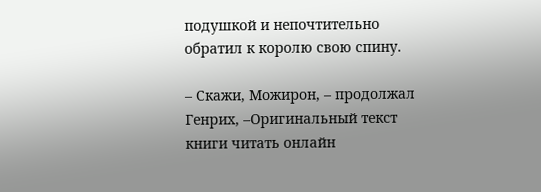подушкой и непочтительно обратил к королю свою спину.

– Скажи, Можирон, – продолжал Генрих, –Оригинальный текст книги читать онлайн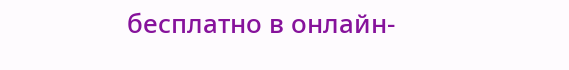бесплатно в онлайн-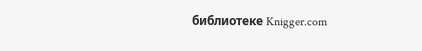библиотеке Knigger.com